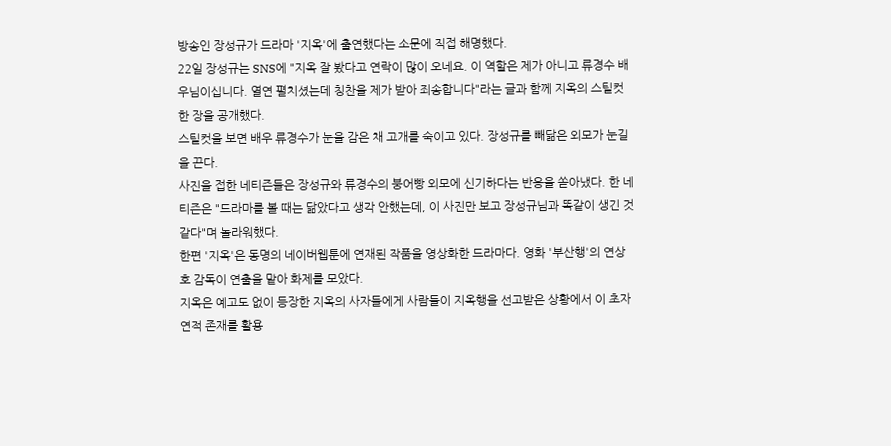방송인 장성규가 드라마 '지옥'에 출연했다는 소문에 직접 해명했다.
22일 장성규는 SNS에 "지옥 잘 봤다고 연락이 많이 오네요. 이 역할은 제가 아니고 류경수 배우님이십니다. 열연 펼치셨는데 칭찬을 제가 받아 죄송합니다"라는 글과 함께 지옥의 스틸컷 한 장을 공개했다.
스틸컷을 보면 배우 류경수가 눈을 감은 채 고개를 숙이고 있다. 장성규를 빼닮은 외모가 눈길을 끈다.
사진을 접한 네티즌들은 장성규와 류경수의 붕어빵 외모에 신기하다는 반응을 쏟아냈다. 한 네티즌은 "드라마를 볼 때는 닮았다고 생각 안했는데, 이 사진만 보고 장성규님과 똑같이 생긴 것 같다"며 놀라워했다.
한편 '지옥'은 동명의 네이버웹툰에 연재된 작품을 영상화한 드라마다. 영화 '부산행'의 연상호 감독이 연출을 맡아 화제를 모았다.
지옥은 예고도 없이 등장한 지옥의 사자들에게 사람들이 지옥행을 선고받은 상황에서 이 초자연적 존재를 활용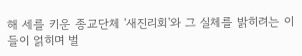해 세를 키운 종교단체 '새진리회'와 그 실체를 밝히려는 이들이 얽히며 벌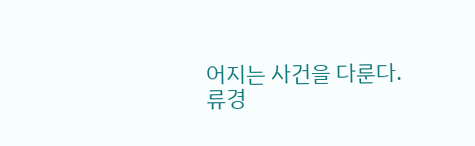어지는 사건을 다룬다.
류경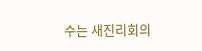수는 새진리회의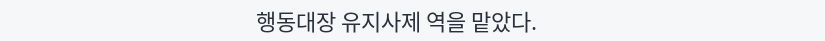행동대장 유지사제 역을 맡았다.